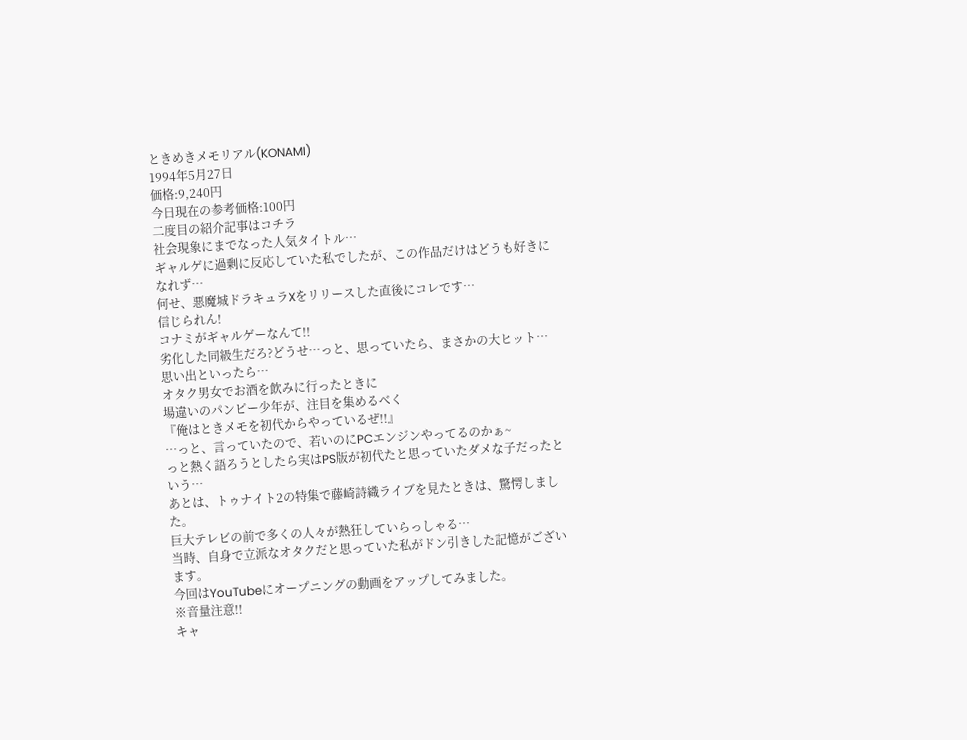ときめきメモリアル(KONAMI)
1994年5月27日
価格:9,240円
今日現在の参考価格:100円
二度目の紹介記事はコチラ
社会現象にまでなった人気タイトル…
ギャルゲに過剰に反応していた私でしたが、この作品だけはどうも好きになれず…
何せ、悪魔城ドラキュラXをリリースした直後にコレです…
信じられん!
コナミがギャルゲーなんて!!
劣化した同級生だろ?どうせ…っと、思っていたら、まさかの大ヒット…
思い出といったら…
オタク男女でお酒を飲みに行ったときに
場違いのパンピー少年が、注目を集めるべく
『俺はときメモを初代からやっているぜ!!』
…っと、言っていたので、若いのにPCエンジンやってるのかぁ~
っと熱く語ろうとしたら実はPS版が初代たと思っていたダメな子だったという…
あとは、トゥナイト2の特集で藤崎詩織ライブを見たときは、驚愕しました。
巨大テレビの前で多くの人々が熱狂していらっしゃる…
当時、自身で立派なオタクだと思っていた私がドン引きした記憶がございます。
今回はYouTubeにオープニングの動画をアップしてみました。
※音量注意!!
キャ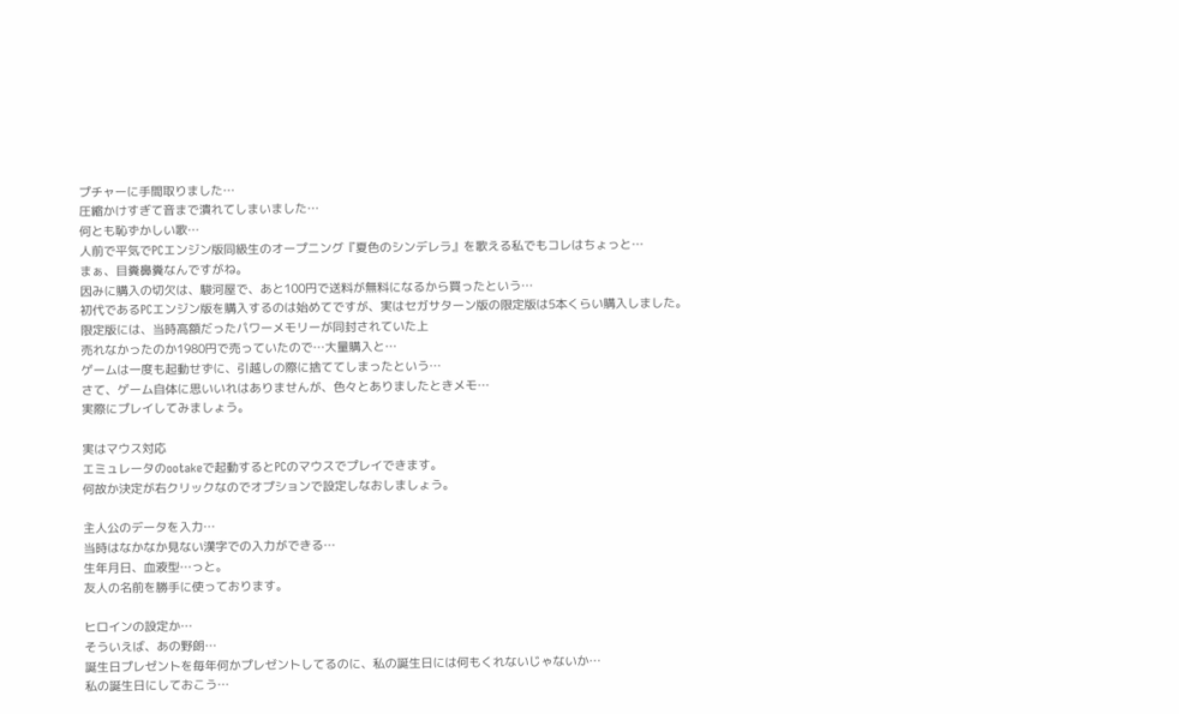プチャーに手間取りました…
圧縮かけすぎて音まで潰れてしまいました…
何とも恥ずかしい歌…
人前で平気でPCエンジン版同級生のオープニング『夏色のシンデレラ』を歌える私でもコレはちょっと…
まぁ、目糞鼻糞なんですがね。
因みに購入の切欠は、駿河屋で、あと100円で送料が無料になるから買ったという…
初代であるPCエンジン版を購入するのは始めてですが、実はセガサターン版の限定版は5本くらい購入しました。
限定版には、当時高額だったパワーメモリーが同封されていた上
売れなかったのか1980円で売っていたので…大量購入と…
ゲームは一度も起動せずに、引越しの際に捨ててしまったという…
さて、ゲーム自体に思いいれはありませんが、色々とありましたときメモ…
実際にプレイしてみましょう。

実はマウス対応
エミュレータのootakeで起動するとPCのマウスでプレイできます。
何故か決定が右クリックなのでオプションで設定しなおしましょう。

主人公のデータを入力…
当時はなかなか見ない漢字での入力ができる…
生年月日、血液型…っと。
友人の名前を勝手に使っております。

ヒロインの設定か…
そういえば、あの野朗…
誕生日プレゼントを毎年何かプレゼントしてるのに、私の誕生日には何もくれないじゃないか…
私の誕生日にしておこう…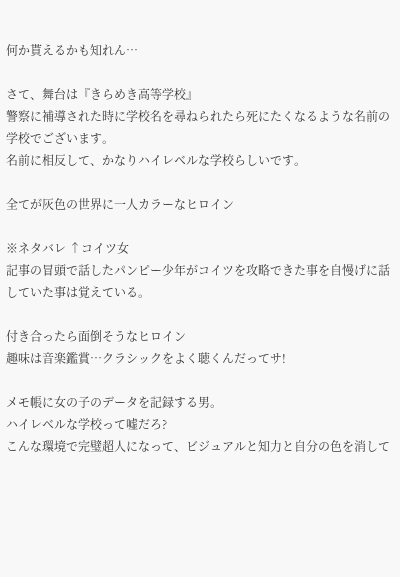何か貰えるかも知れん…

さて、舞台は『きらめき高等学校』
警察に補導された時に学校名を尋ねられたら死にたくなるような名前の学校でございます。
名前に相反して、かなりハイレベルな学校らしいです。

全てが灰色の世界に一人カラーなヒロイン

※ネタバレ ↑コイツ女
記事の冒頭で話したパンピー少年がコイツを攻略できた事を自慢げに話していた事は覚えている。

付き合ったら面倒そうなヒロイン
趣味は音楽鑑賞…クラシックをよく聴くんだってサ!

メモ帳に女の子のデータを記録する男。
ハイレベルな学校って嘘だろ?
こんな環境で完璧超人になって、ビジュアルと知力と自分の色を消して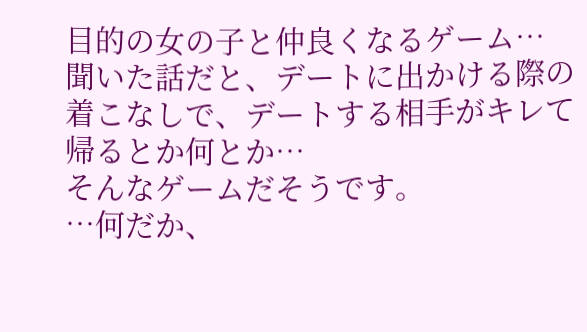目的の女の子と仲良くなるゲーム…
聞いた話だと、デートに出かける際の着こなしで、デートする相手がキレて帰るとか何とか…
そんなゲームだそうです。
…何だか、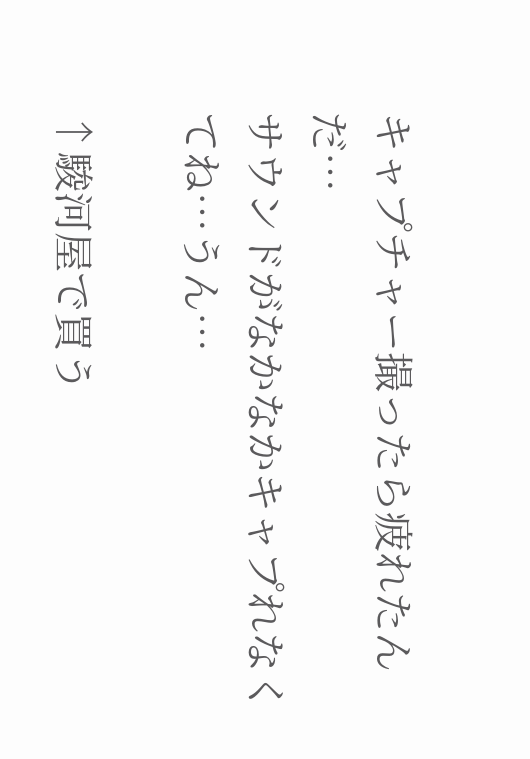キャプチャー撮ったら疲れたんだ…
サウンドがなかなかキャプれなくてね…うん…

↑駿河屋で買う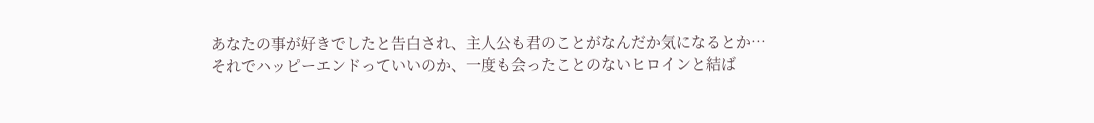あなたの事が好きでしたと告白され、主人公も君のことがなんだか気になるとか…
それでハッピーエンドっていいのか、一度も会ったことのないヒロインと結ば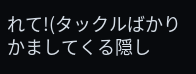れて!(タックルばかりかましてくる隠し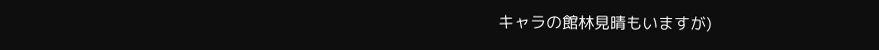キャラの館林見晴もいますが)